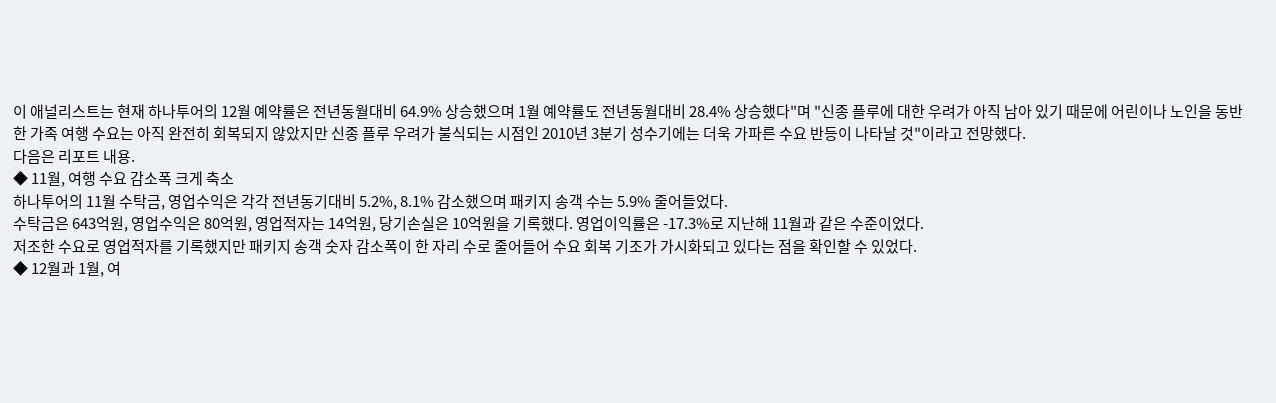이 애널리스트는 현재 하나투어의 12월 예약률은 전년동월대비 64.9% 상승했으며 1월 예약률도 전년동월대비 28.4% 상승했다"며 "신종 플루에 대한 우려가 아직 남아 있기 때문에 어린이나 노인을 동반한 가족 여행 수요는 아직 완전히 회복되지 않았지만 신종 플루 우려가 불식되는 시점인 2010년 3분기 성수기에는 더욱 가파른 수요 반등이 나타날 것"이라고 전망했다.
다음은 리포트 내용.
◆ 11월, 여행 수요 감소폭 크게 축소
하나투어의 11월 수탁금, 영업수익은 각각 전년동기대비 5.2%, 8.1% 감소했으며 패키지 송객 수는 5.9% 줄어들었다.
수탁금은 643억원, 영업수익은 80억원, 영업적자는 14억원, 당기손실은 10억원을 기록했다. 영업이익률은 -17.3%로 지난해 11월과 같은 수준이었다.
저조한 수요로 영업적자를 기록했지만 패키지 송객 숫자 감소폭이 한 자리 수로 줄어들어 수요 회복 기조가 가시화되고 있다는 점을 확인할 수 있었다.
◆ 12월과 1월, 여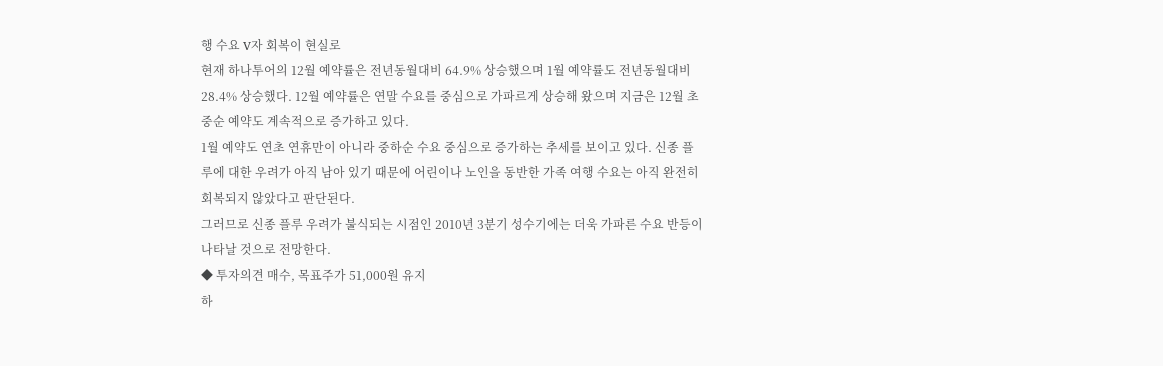행 수요 V자 회복이 현실로
현재 하나투어의 12월 예약률은 전년동월대비 64.9% 상승했으며 1월 예약률도 전년동월대비 28.4% 상승했다. 12월 예약률은 연말 수요를 중심으로 가파르게 상승해 왔으며 지금은 12월 초중순 예약도 계속적으로 증가하고 있다.
1월 예약도 연초 연휴만이 아니라 중하순 수요 중심으로 증가하는 추세를 보이고 있다. 신종 플루에 대한 우려가 아직 남아 있기 때문에 어린이나 노인을 동반한 가족 여행 수요는 아직 완전히 회복되지 않았다고 판단된다.
그러므로 신종 플루 우려가 불식되는 시점인 2010년 3분기 성수기에는 더욱 가파른 수요 반등이 나타날 것으로 전망한다.
◆ 투자의견 매수, 목표주가 51,000원 유지
하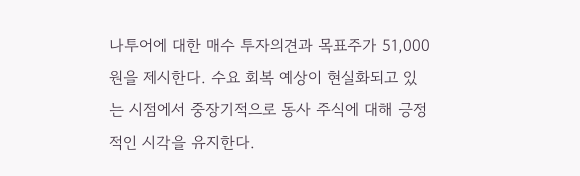나투어에 대한 매수 투자의견과 목표주가 51,000원을 제시한다. 수요 회복 예상이 현실화되고 있는 시점에서 중장기적으로 동사 주식에 대해 긍정적인 시각을 유지한다.